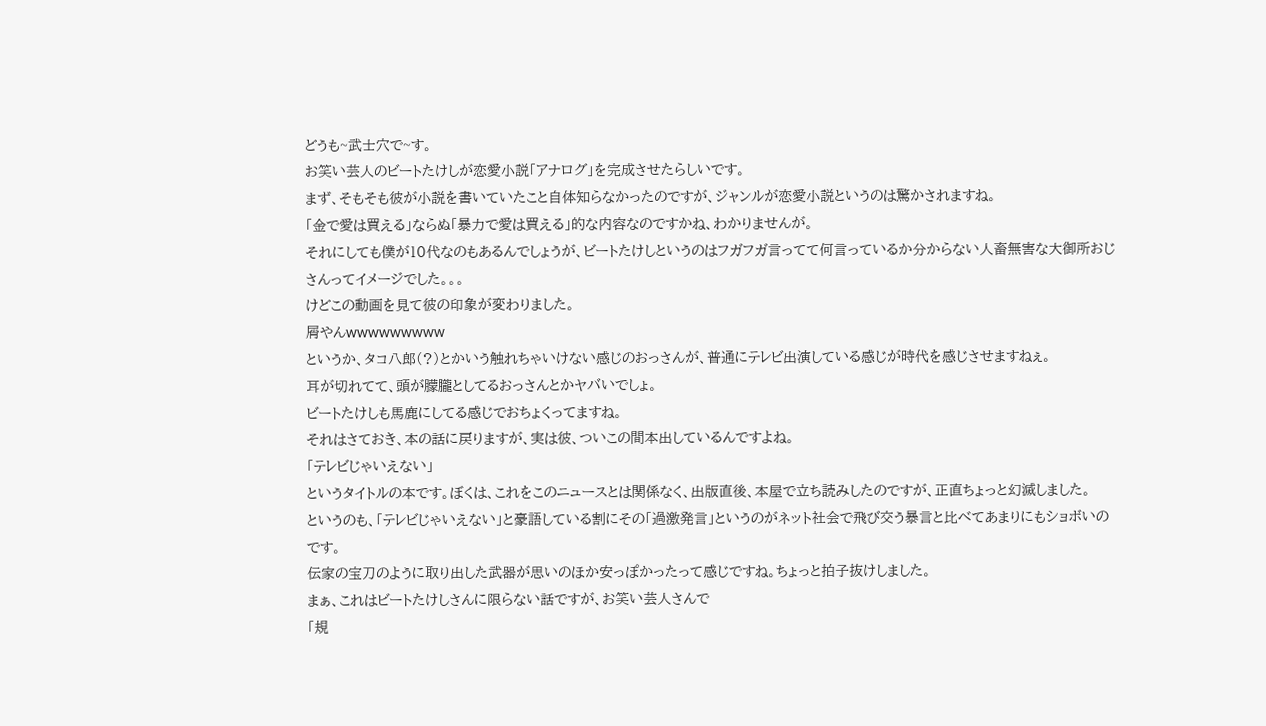どうも~武士穴で~す。
お笑い芸人のビートたけしが恋愛小説「アナログ」を完成させたらしいです。
まず、そもそも彼が小説を書いていたこと自体知らなかったのですが、ジャンルが恋愛小説というのは驚かされますね。
「金で愛は買える」ならぬ「暴力で愛は買える」的な内容なのですかね、わかりませんが。
それにしても僕が10代なのもあるんでしょうが、ビートたけしというのはフガフガ言ってて何言っているか分からない人畜無害な大御所おじさんってイメージでした。。。
けどこの動画を見て彼の印象が変わりました。
屑やんwwwwwwwww
というか、タコ八郎(?)とかいう触れちゃいけない感じのおっさんが、普通にテレビ出演している感じが時代を感じさせますねぇ。
耳が切れてて、頭が朦朧としてるおっさんとかヤバいでしょ。
ビートたけしも馬鹿にしてる感じでおちょくってますね。
それはさておき、本の話に戻りますが、実は彼、ついこの間本出しているんですよね。
「テレビじゃいえない」
というタイトルの本です。ぼくは、これをこのニュースとは関係なく、出版直後、本屋で立ち読みしたのですが、正直ちょっと幻滅しました。
というのも、「テレビじゃいえない」と豪語している割にその「過激発言」というのがネット社会で飛び交う暴言と比べてあまりにもショボいのです。
伝家の宝刀のように取り出した武器が思いのほか安っぽかったって感じですね。ちょっと拍子抜けしました。
まぁ、これはビートたけしさんに限らない話ですが、お笑い芸人さんで
「規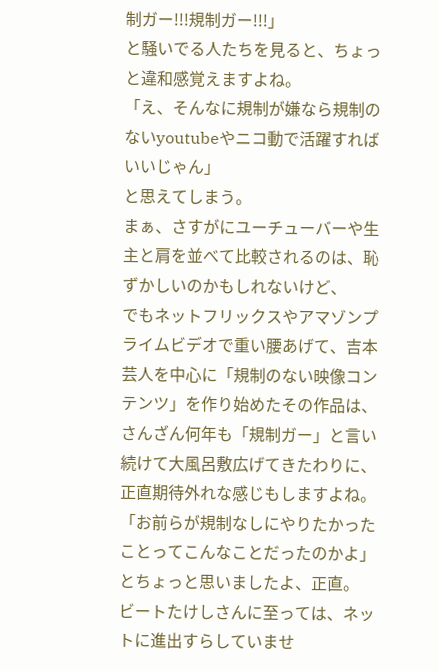制ガー!!!規制ガー!!!」
と騒いでる人たちを見ると、ちょっと違和感覚えますよね。
「え、そんなに規制が嫌なら規制のないyoutubeやニコ動で活躍すればいいじゃん」
と思えてしまう。
まぁ、さすがにユーチューバーや生主と肩を並べて比較されるのは、恥ずかしいのかもしれないけど、
でもネットフリックスやアマゾンプライムビデオで重い腰あげて、吉本芸人を中心に「規制のない映像コンテンツ」を作り始めたその作品は、さんざん何年も「規制ガー」と言い続けて大風呂敷広げてきたわりに、正直期待外れな感じもしますよね。
「お前らが規制なしにやりたかったことってこんなことだったのかよ」
とちょっと思いましたよ、正直。
ビートたけしさんに至っては、ネットに進出すらしていませ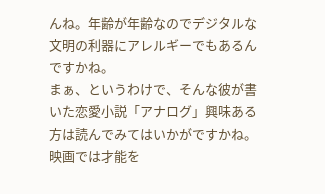んね。年齢が年齢なのでデジタルな文明の利器にアレルギーでもあるんですかね。
まぁ、というわけで、そんな彼が書いた恋愛小説「アナログ」興味ある方は読んでみてはいかがですかね。
映画では才能を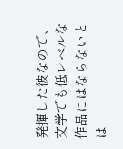発揮した彼なので、文学でも低レベルな作品にはならないとは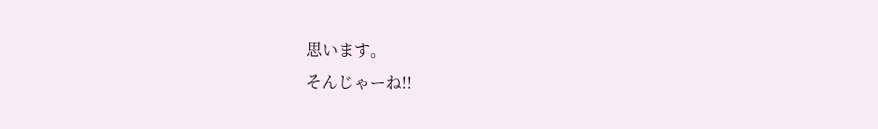思います。
そんじゃーね!!